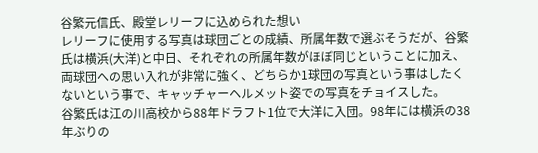谷繁元信氏、殿堂レリーフに込められた想い
レリーフに使用する写真は球団ごとの成績、所属年数で選ぶそうだが、谷繁氏は横浜(大洋)と中日、それぞれの所属年数がほぼ同じということに加え、両球団への思い入れが非常に強く、どちらか1球団の写真という事はしたくないという事で、キャッチャーヘルメット姿での写真をチョイスした。
谷繁氏は江の川高校から88年ドラフト1位で大洋に入団。98年には横浜の38年ぶりの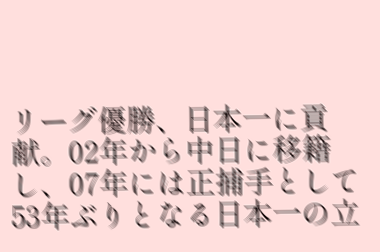リーグ優勝、日本一に貢献。02年から中日に移籍し、07年には正捕手として53年ぶりとなる日本一の立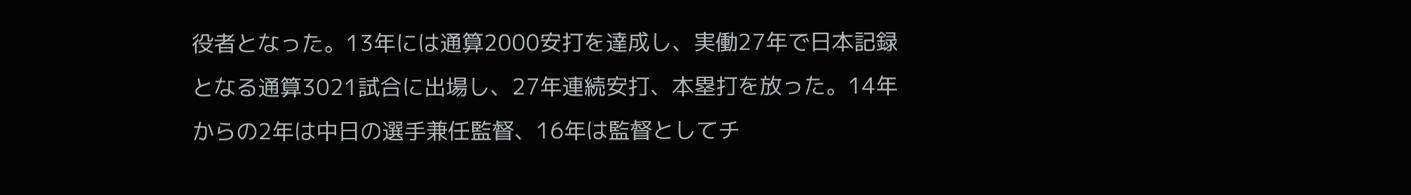役者となった。13年には通算2000安打を達成し、実働27年で日本記録となる通算3021試合に出場し、27年連続安打、本塁打を放った。14年からの2年は中日の選手兼任監督、16年は監督としてチ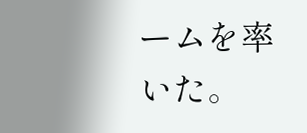ームを率いた。